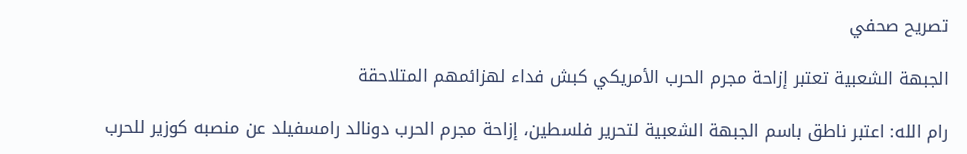تصريح صحفي

الجبهة الشعبية تعتبر إزاحة مجرم الحرب الأمريكي كبش فداء لهزائمهم المتلاحقة

رام الله: اعتبر ناطق باسم الجبهة الشعبية لتحرير فلسطين، إزاحة مجرم الحرب دونالد رامسفيلد عن منصبه كوزير للحرب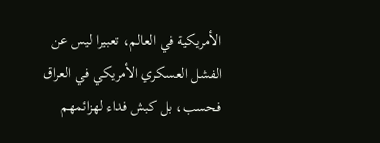الأمريكية في العالم، تعبيرا ليس عن الفشل العسكري الأمريكي في العراق فحسب، بل كبش فداء لهزائمهم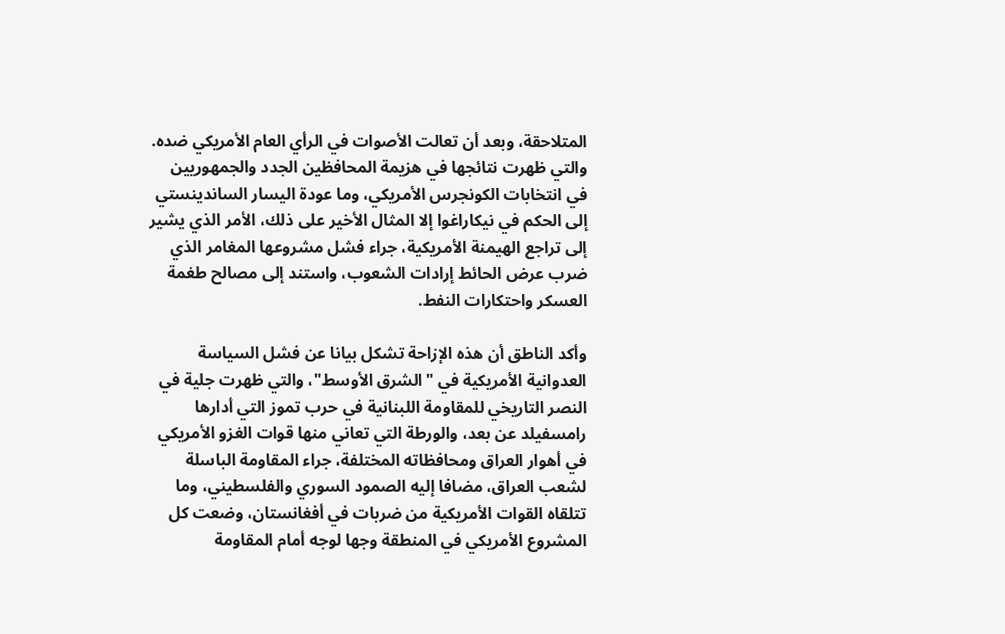المتلاحقة، وبعد أن تعالت الأصوات في الرأي العام الأمريكي ضده. والتي ظهرت نتائجها في هزيمة المحافظين الجدد والجمهوريين في انتخابات الكونجرس الأمريكي، وما عودة اليسار الساندينستي إلى الحكم في نيكاراغوا إلا المثال الأخير على ذلك، الأمر الذي يشير إلى تراجع الهيمنة الأمريكية، جراء فشل مشروعها المغامر الذي ضرب عرض الحائط إرادات الشعوب، واستند إلى مصالح طغمة العسكر واحتكارات النفط.

وأكد الناطق أن هذه الإزاحة تشكل بيانا عن فشل السياسة العدوانية الأمريكية في "الشرق الأوسط"، والتي ظهرت جلية في النصر التاريخي للمقاومة اللبنانية في حرب تموز التي أدارها رامسفيلد عن بعد، والورطة التي تعاني منها قوات الغزو الأمريكي في أهوار العراق ومحافظاته المختلفة، جراء المقاومة الباسلة لشعب العراق، مضافا إليه الصمود السوري والفلسطيني، وما تتلقاه القوات الأمريكية من ضربات في أفغانستان، وضعت كل المشروع الأمريكي في المنطقة وجها لوجه أمام المقاومة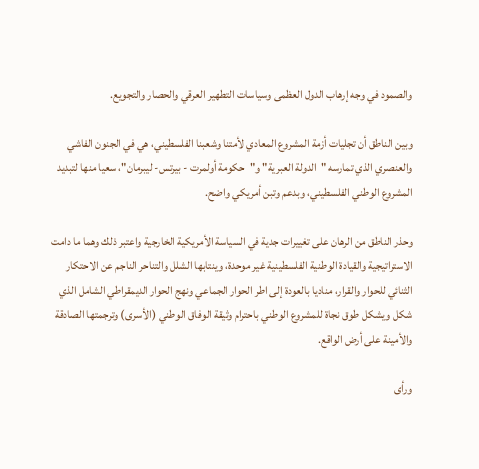والصمود في وجه إرهاب الدول العظمى وسياسات التطهير العرقي والحصار والتجويع.

وبين الناطق أن تجليات أزمة المشروع المعادي لأمتنا وشعبنا الفلسطيني، هي في الجنون الفاشي والعنصري الذي تمارسه "الدولة العبرية" و"حكومة أولمرت - بيرتس- ليبرمان"، سعيا منها لتبديد المشروع الوطني الفلسطيني، وبدعم وتبن أمريكي واضح.

وحذر الناطق من الرهان على تغييرات جدية في السياسة الأمريكية الخارجية واعتبر ذلك وهما ما دامت الاستراتيجية والقيادة الوطنية الفلسطينية غير موحدة، وينتابها الشلل والتناحر الناجم عن الاحتكار الثنائي للحوار والقرار، مناديا بالعودة إلى اطر الحوار الجماعي ونهج الحوار الديمقراطي الشامل الذي شكل ويشكل طوق نجاة للمشروع الوطني باحترام وثيقة الوفاق الوطني (الأسرى) وترجمتها الصادقة والأمينة على أرض الواقع.

ورأى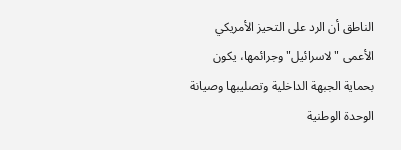الناطق أن الرد على التحيز الأمريكي الأعمى "لاسرائيل" وجرائمها، يكون بحماية الجبهة الداخلية وتصليبها وصيانة الوحدة الوطنية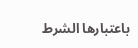باعتبارها الشرط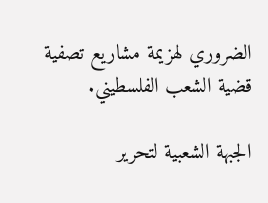الضروري لهزيمة مشاريع تصفية قضية الشعب الفلسطيني.

الجبهة الشعبية لتحرير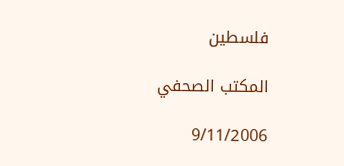فلسطين

المكتب الصحفي

9/11/2006